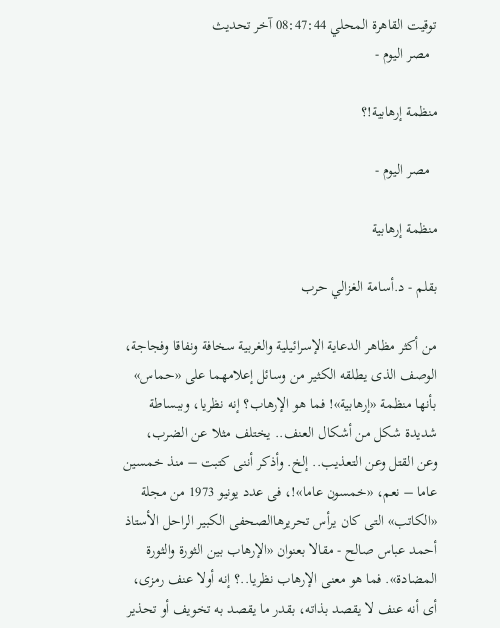توقيت القاهرة المحلي 08:47:44 آخر تحديث
  مصر اليوم -

منظمة إرهابية!؟

  مصر اليوم -

منظمة إرهابية

بقلم - د.أسامة الغزالي حرب

من أكثر مظاهر الدعاية الإسرائيلية والغربية سخافة ونفاقا وفجاجة، الوصف الذى يطلقه الكثير من وسائل إعلامهما على «حماس» بأنها منظمة «إرهابية»! فما هو الإرهاب؟ إنه نظريا، وببساطة شديدة شكل من أشكال العنف.. يختلف مثلا عن الضرب، وعن القتل وعن التعذيب.. إلخ. وأذكر أننى كتبت – منذ خمسين عاما – نعم، «خمسون عاما»!، فى عدد يونيو 1973 من مجلة «الكاتب» التى كان يرأس تحريرهاالصحفى الكبير الراحل الأستاذ أحمد عباس صالح - مقالا بعنوان «الإرهاب بين الثورة والثورة المضادة». فما هو معنى الإرهاب نظريا..؟ إنه أولا عنف رمزى، أى أنه عنف لا يقصد بذاته، بقدر ما يقصد به تخويف أو تحذير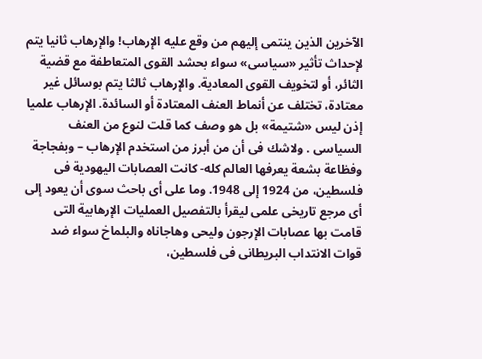الآخرين الذين ينتمى إليهم من وقع عليه الإرهاب! والإرهاب ثانيا يتم لإحداث تأثير «سياسى» سواء بحشد القوى المتعاطفة مع قضية الثائر، أو لتخويف القوى المعادية. والإرهاب ثالثا يتم بوسائل غير معتادة، تختلف عن أنماط العنف المعتادة أو السائدة. الإرهاب علميا إذن ليس «شتيمة» بل هو وصف كما قلت لنوع من العنف السياسى . ولاشك فى أن من أبرز من استخدم الإرهاب – وبفجاجة وفظاعة بشعة يعرفها العالم كله- كانت العصابات اليهودية فى فلسطين، من 1924 إلى 1948. وما على أى باحث سوى أن يعود إلى أى مرجع تاريخى علمى ليقرأ بالتفصيل العمليات الإرهابية التى قامت بها عصابات الإرجون وليحى وهاجاناه والبلماخ سواء ضد قوات الانتداب البريطانى فى فلسطين،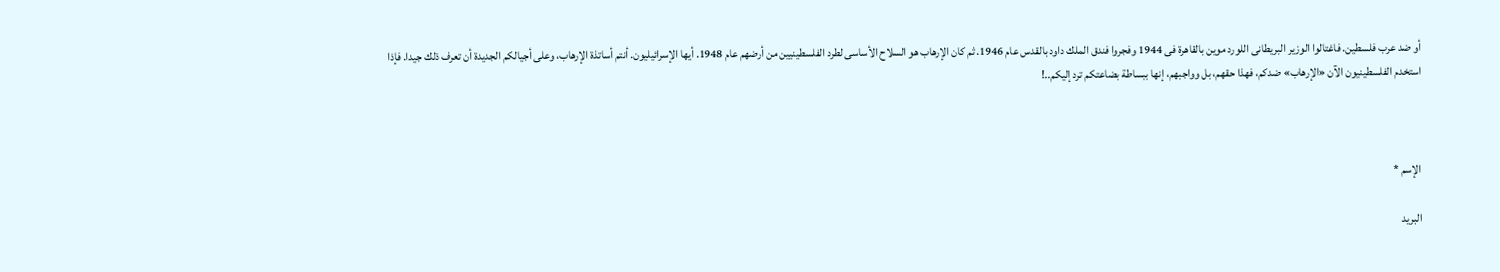أو ضد عرب فلسطين. فاغتالوا الوزير البريطانى اللورد موين بالقاهرة فى 1944 وفجروا فندق الملك داود بالقدس عام 1946. ثم كان الإرهاب هو السلاح الأساسى لطرد الفلسطينيين من أرضهم عام 1948. أيها الإسرائيليون. أنتم أساتذة الإرهاب، وعلى أجيالكم الجديدة أن تعرف ذلك جيدا. فإذا استخدم الفلسطينيون الآن «الإرهاب» ضدكم، فهذا حقهم، بل وواجبهم، إنها ببساطة بضاعتكم ترد إليكم..!



الإسم *

البريد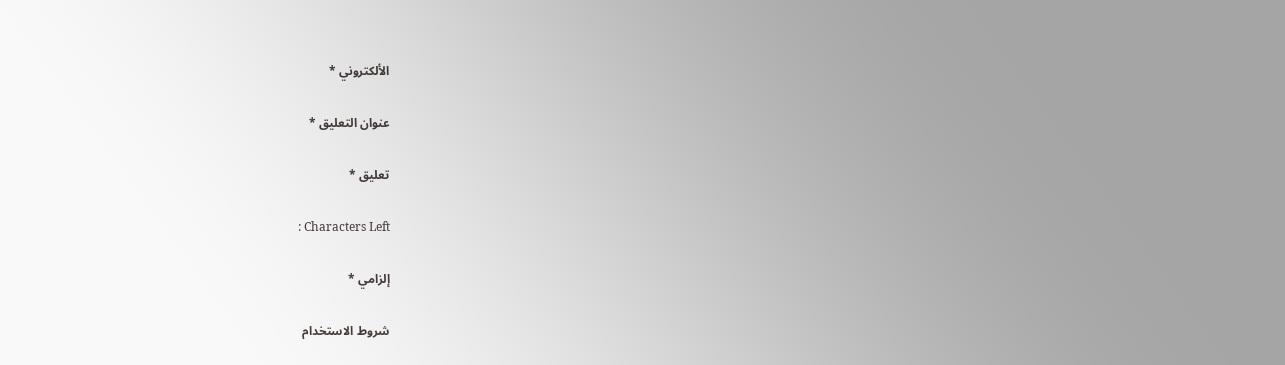الألكتروني *

عنوان التعليق *

تعليق *

: Characters Left

إلزامي *

شروط الاستخدام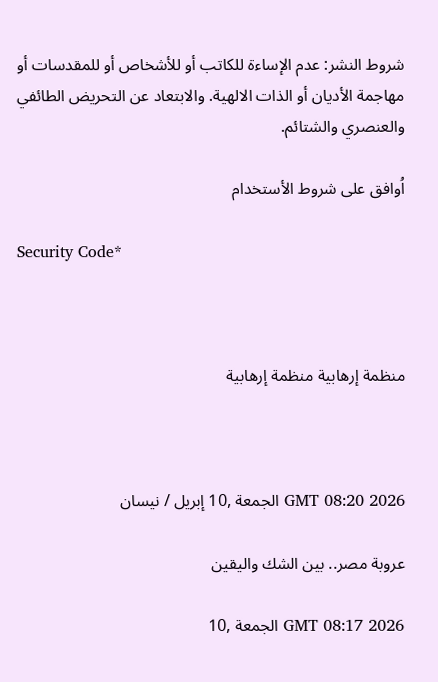شروط النشر: عدم الإساءة للكاتب أو للأشخاص أو للمقدسات أو مهاجمة الأديان أو الذات الالهية. والابتعاد عن التحريض الطائفي والعنصري والشتائم.

اُوافق على شروط الأستخدام

Security Code*



منظمة إرهابية منظمة إرهابية



GMT 08:20 2026 الجمعة ,10 إبريل / نيسان

عروبة مصر.. بين الشك واليقين

GMT 08:17 2026 الجمعة ,10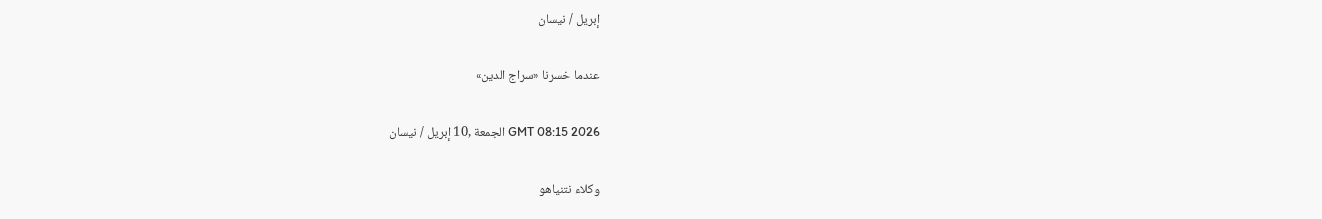إبريل / نيسان

عندما خسرنا «سراج الدين»

GMT 08:15 2026 الجمعة ,10 إبريل / نيسان

وكلاء نتنياهو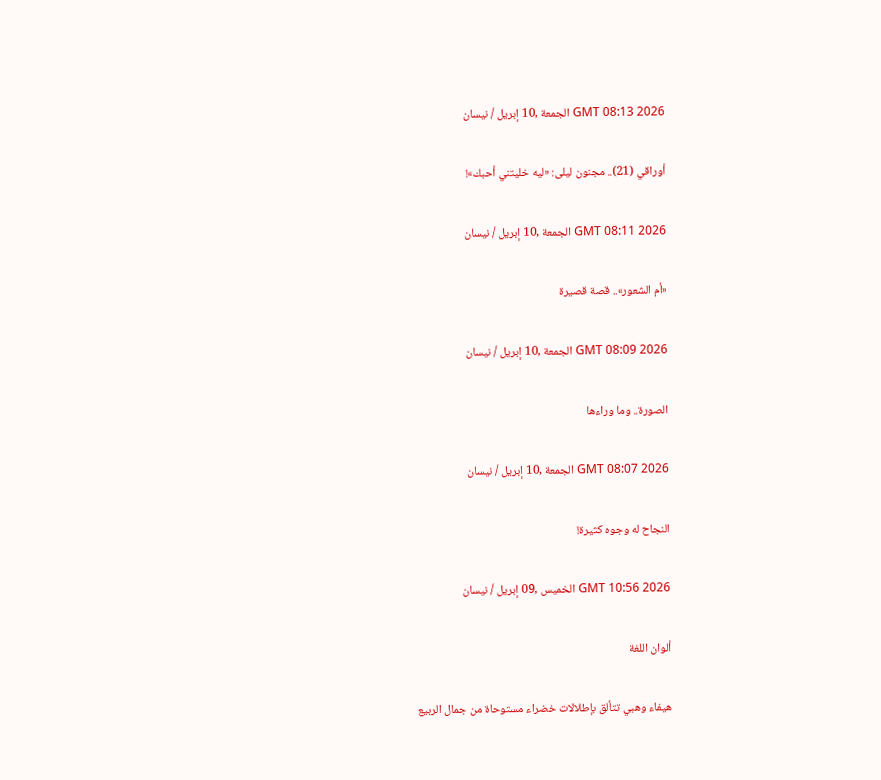GMT 08:13 2026 الجمعة ,10 إبريل / نيسان

أوراقي (21).. مجنون ليلى: «ليه خليتني أحبك»!

GMT 08:11 2026 الجمعة ,10 إبريل / نيسان

«أم الشعور».. قصة قصيرة

GMT 08:09 2026 الجمعة ,10 إبريل / نيسان

الصورة.. وما وراءها

GMT 08:07 2026 الجمعة ,10 إبريل / نيسان

النجاح له وجوه كثيرة!

GMT 10:56 2026 الخميس ,09 إبريل / نيسان

ألوان اللغة

هيفاء وهبي تتألق بإطلالات خضراء مستوحاة من جمال الربيع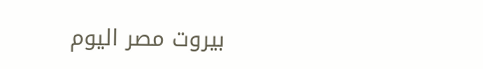بيروت مصر اليوم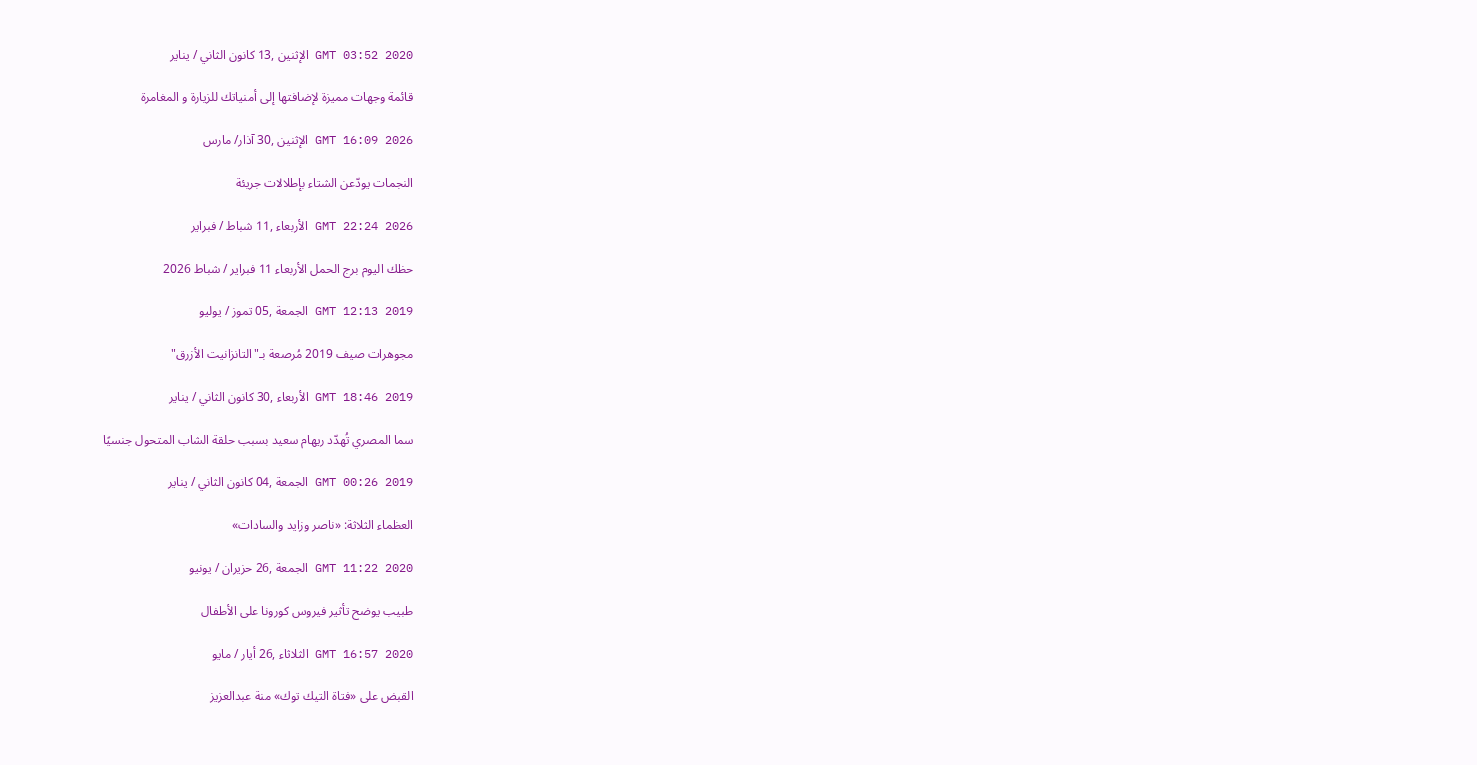GMT 03:52 2020 الإثنين ,13 كانون الثاني / يناير

قائمة وجهات مميزة لإضافتها إلى أمنياتك للزيارة و المغامرة

GMT 16:09 2026 الإثنين ,30 آذار/ مارس

النجمات يودّعن الشتاء بإطلالات جريئة

GMT 22:24 2026 الأربعاء ,11 شباط / فبراير

حظك اليوم برج الحمل الأربعاء 11 فبراير / شباط 2026

GMT 12:13 2019 الجمعة ,05 تموز / يوليو

مجوهرات صيف 2019 مُرصعة بـ"التانزانيت الأزرق"

GMT 18:46 2019 الأربعاء ,30 كانون الثاني / يناير

سما المصري تُهدّد ريهام سعيد بسبب حلقة الشاب المتحول جنسيًا

GMT 00:26 2019 الجمعة ,04 كانون الثاني / يناير

العظماء الثلاثة: «ناصر وزايد والسادات»

GMT 11:22 2020 الجمعة ,26 حزيران / يونيو

طبيب يوضح تأثير فيروس كورونا على الأطفال

GMT 16:57 2020 الثلاثاء ,26 أيار / مايو

القبض على «فتاة التيك توك» منة عبدالعزيز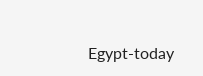Egypt-today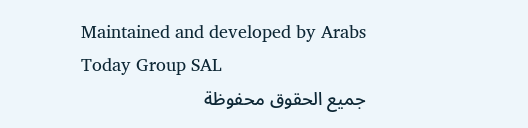Maintained and developed by Arabs Today Group SAL
جميع الحقوق محفوظة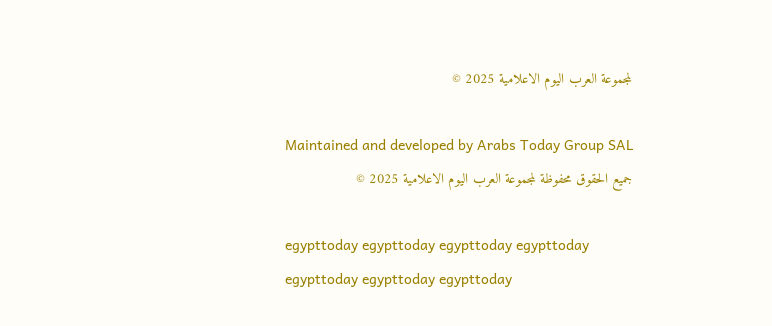لمجموعة العرب اليوم الاعلامية 2025 ©

Maintained and developed by Arabs Today Group SAL
جميع الحقوق محفوظة لمجموعة العرب اليوم الاعلامية 2025 ©

egypttoday egypttoday egypttoday egypttoday
egypttoday egypttoday egypttoday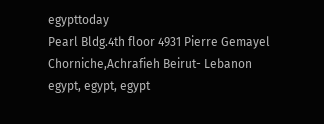egypttoday
Pearl Bldg.4th floor 4931 Pierre Gemayel Chorniche,Achrafieh Beirut- Lebanon
egypt, egypt, egypt